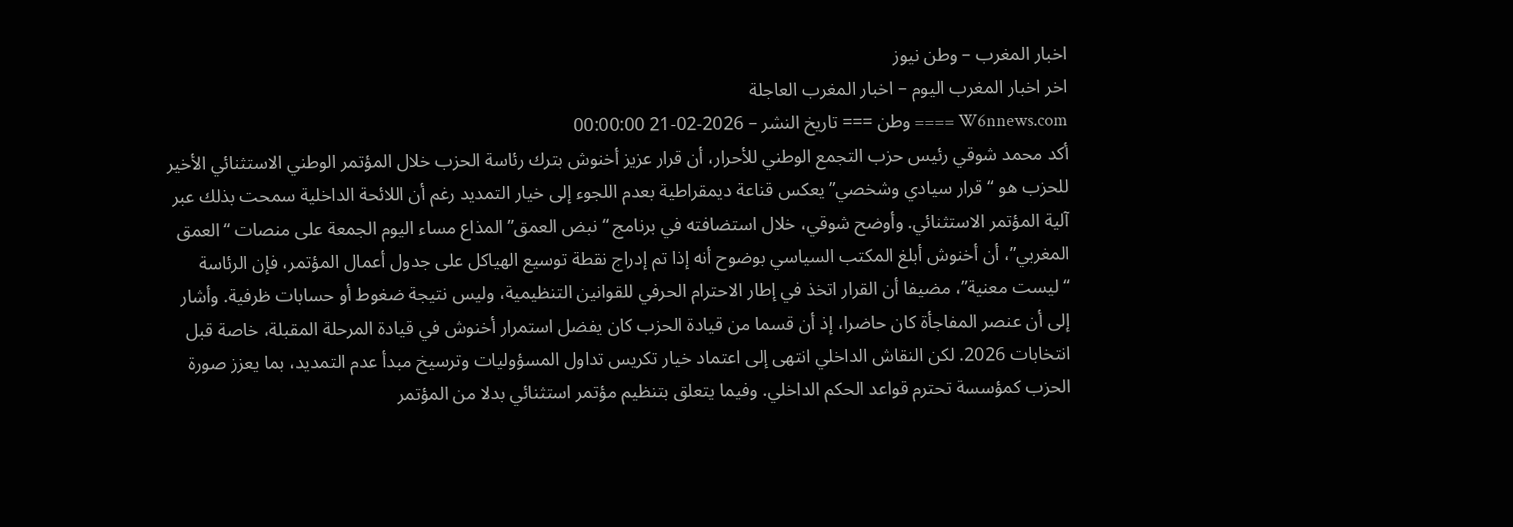اخبار المغرب – وطن نيوز
اخر اخبار المغرب اليوم – اخبار المغرب العاجلة
W6nnews.com ==== وطن === تاريخ النشر – 2026-02-21 00:00:00
أكد محمد شوقي رئيس حزب التجمع الوطني للأحرار، أن قرار عزيز أخنوش بترك رئاسة الحزب خلال المؤتمر الوطني الاستثنائي الأخير للحزب هو “قرار سيادي وشخصي” يعكس قناعة ديمقراطية بعدم اللجوء إلى خيار التمديد رغم أن اللائحة الداخلية سمحت بذلك عبر آلية المؤتمر الاستثنائي. وأوضح شوقي، خلال استضافته في برنامج “نبض العمق” المذاع مساء اليوم الجمعة على منصات “العمق المغربي”، أن أخنوش أبلغ المكتب السياسي بوضوح أنه إذا تم إدراج نقطة توسيع الهياكل على جدول أعمال المؤتمر، فإن الرئاسة “ليست معنية”، مضيفا أن القرار اتخذ في إطار الاحترام الحرفي للقوانين التنظيمية، وليس نتيجة ضغوط أو حسابات ظرفية. وأشار إلى أن عنصر المفاجأة كان حاضرا، إذ أن قسما من قيادة الحزب كان يفضل استمرار أخنوش في قيادة المرحلة المقبلة، خاصة قبل انتخابات 2026. لكن النقاش الداخلي انتهى إلى اعتماد خيار تكريس تداول المسؤوليات وترسيخ مبدأ عدم التمديد، بما يعزز صورة الحزب كمؤسسة تحترم قواعد الحكم الداخلي. وفيما يتعلق بتنظيم مؤتمر استثنائي بدلا من المؤتمر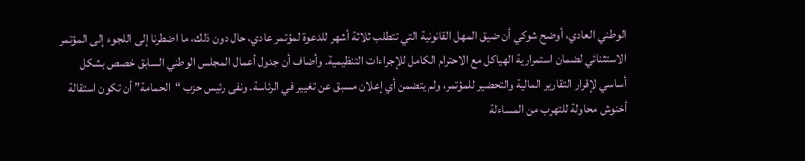الوطني العادي، أوضح شوكي أن ضيق المهل القانونية التي تتطلب ثلاثة أشهر للدعوة لمؤتمر عادي، حال دون ذلك، ما اضطرنا إلى اللجوء إلى المؤتمر الاستثنائي لضمان استمرارية الهياكل مع الاحترام الكامل للإجراءات التنظيمية. وأضاف أن جدول أعمال المجلس الوطني السابق خصص بشكل أساسي لإقرار التقارير المالية والتحضير للمؤتمر، ولم يتضمن أي إعلان مسبق عن تغيير في الرئاسة. ونفى رئيس حزب “الحمامة” أن تكون استقالة أخنوش محاولة للتهرب من المساءلة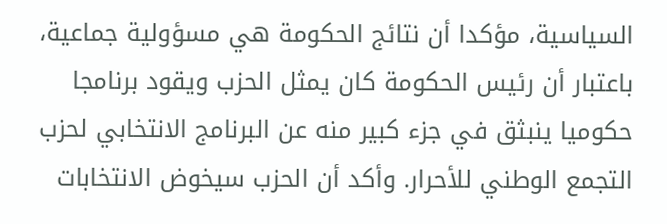السياسية، مؤكدا أن نتائج الحكومة هي مسؤولية جماعية، باعتبار أن رئيس الحكومة كان يمثل الحزب ويقود برنامجا حكوميا ينبثق في جزء كبير منه عن البرنامج الانتخابي لحزب التجمع الوطني للأحرار. وأكد أن الحزب سيخوض الانتخابات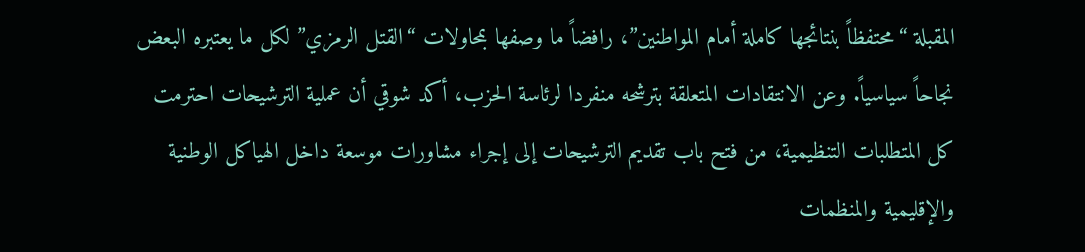المقبلة “محتفظاً بنتائجها كاملة أمام المواطنين”، رافضاً ما وصفها بمحاولات “القتل الرمزي” لكل ما يعتبره البعض نجاحاً سياسياً. وعن الانتقادات المتعلقة بترشحه منفردا لرئاسة الحزب، أكد شوقي أن عملية الترشيحات احترمت كل المتطلبات التنظيمية، من فتح باب تقديم الترشيحات إلى إجراء مشاورات موسعة داخل الهياكل الوطنية والإقليمية والمنظمات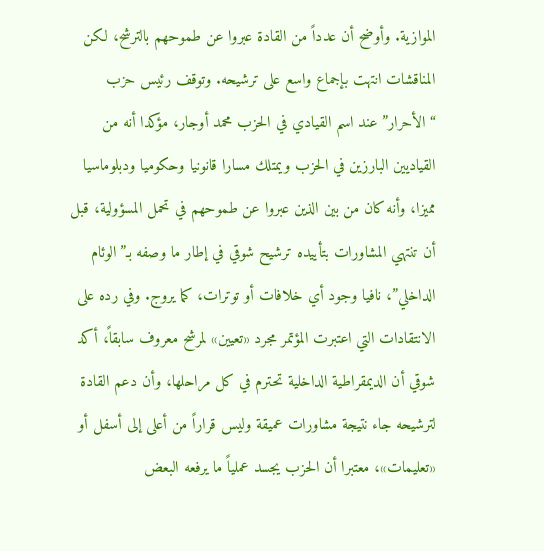الموازية. وأوضح أن عدداً من القادة عبروا عن طموحهم بالترشح، لكن المناقشات انتهت بإجماع واسع على ترشيحه. وتوقف رئيس حزب “الأحرار” عند اسم القيادي في الحزب محمد أوجار، مؤكدا أنه من القياديين البارزين في الحزب ويمتلك مسارا قانونيا وحكوميا ودبلوماسيا مميزا، وأنه كان من بين الذين عبروا عن طموحهم في تحمل المسؤولية، قبل أن تنتهي المشاورات بتأييده ترشيح شوقي في إطار ما وصفه بـ”الوئام الداخلي”، نافيا وجود أي خلافات أو توترات، كما يروج. وفي رده على الانتقادات التي اعتبرت المؤتمر مجرد «تعيين» لمرشح معروف سابقاً، أكد شوقي أن الديمقراطية الداخلية تحترم في كل مراحلها، وأن دعم القادة لترشيحه جاء نتيجة مشاورات عميقة وليس قراراً من أعلى إلى أسفل أو «تعليمات»، معتبرا أن الحزب يجسد عملياً ما يرفعه البعض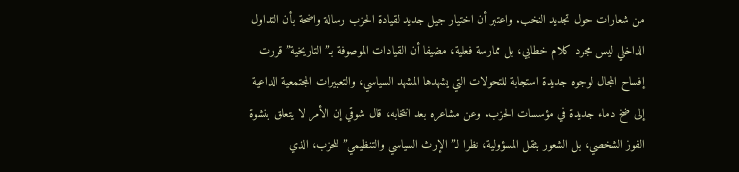من شعارات حول تجديد النخب. واعتبر أن اختيار جيل جديد لقيادة الحزب رسالة واضحة بأن التداول الداخلي ليس مجرد كلام خطابي، بل ممارسة فعلية، مضيفا أن القيادات الموصوفة بـ”التاريخية” قررت إفساح المجال لوجوه جديدة استجابة للتحولات التي يشهدها المشهد السياسي، والتعبيرات المجتمعية الداعية إلى ضخ دماء جديدة في مؤسسات الحزب. وعن مشاعره بعد انتخابه، قال شوقي إن الأمر لا يتعلق بنشوة الفوز الشخصي، بل الشعور بثقل المسؤولية، نظرا لـ”الإرث السياسي والتنظيمي” للحزب، الذي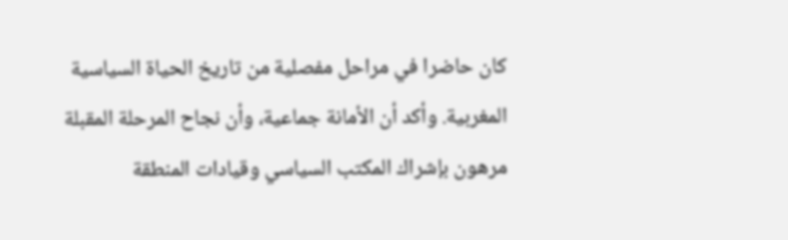كان حاضرا في مراحل مفصلية من تاريخ الحياة السياسية المغربية. وأكد أن الأمانة جماعية، وأن نجاح المرحلة المقبلة مرهون بإشراك المكتب السياسي وقيادات المنطقة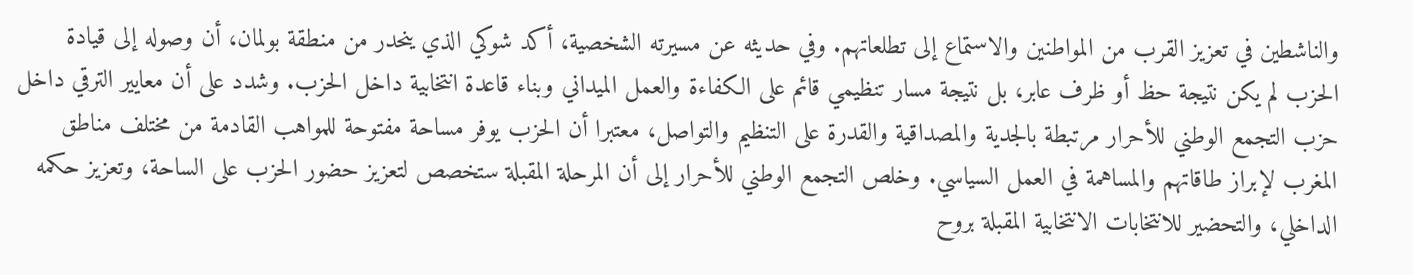والناشطين في تعزيز القرب من المواطنين والاستماع إلى تطلعاتهم. وفي حديثه عن مسيرته الشخصية، أكد شوكي الذي ينحدر من منطقة بولمان، أن وصوله إلى قيادة الحزب لم يكن نتيجة حظ أو ظرف عابر، بل نتيجة مسار تنظيمي قائم على الكفاءة والعمل الميداني وبناء قاعدة انتخابية داخل الحزب. وشدد على أن معايير الترقي داخل حزب التجمع الوطني للأحرار مرتبطة بالجدية والمصداقية والقدرة على التنظيم والتواصل، معتبرا أن الحزب يوفر مساحة مفتوحة للمواهب القادمة من مختلف مناطق المغرب لإبراز طاقاتهم والمساهمة في العمل السياسي. وخلص التجمع الوطني للأحرار إلى أن المرحلة المقبلة ستخصص لتعزيز حضور الحزب على الساحة، وتعزيز حكمه الداخلي، والتحضير للانتخابات الانتخابية المقبلة بروح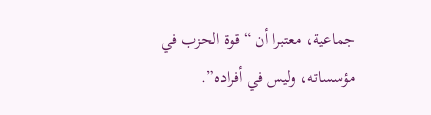جماعية، معتبرا أن “قوة الحزب في مؤسساته، وليس في أفراده”.